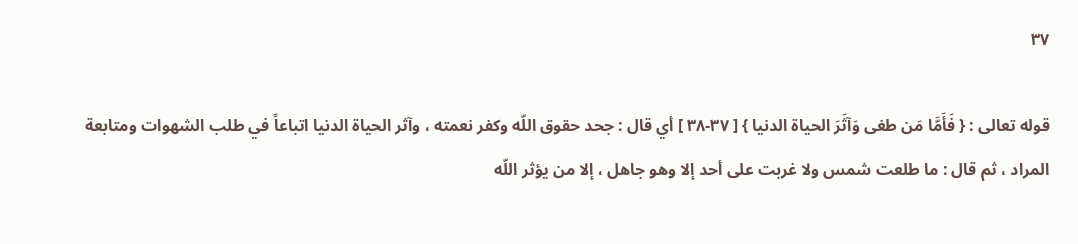٣٧

قوله تعالى : { فَأَمَّا مَن طغى وَآثَرَ الحياة الدنيا } [ ٣٧-٣٨ ] أي قال : جحد حقوق اللّه وكفر نعمته ، وآثر الحياة الدنيا اتباعاً في طلب الشهوات ومتابعة المراد ، ثم قال : ما طلعت شمس ولا غربت على أحد إلا وهو جاهل ، إلا من يؤثر اللّه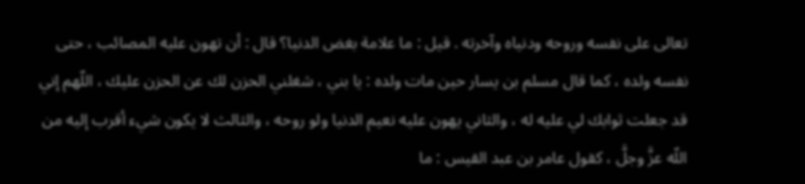تعالى على نفسه وروحه ودنياه وآخرته . قيل : ما علامة بغض الدنيا؟ قال : أن تهون عليه المصائب ، حتى نفسه ولده ، كما قال مسلم بن يسار حين مات ولده : يا بني ، شغلني الحزن لك عن الحزن عليك ، اللّهم إني قد جعلت ثوابك لي عليه له ، والثاني يهون عليه نعيم الدنيا ولو روحه ، والثالث لا يكون شيء أقرب إليه من اللّه عزَّ وجلَّ ، كقول عامر بن عبد القيس : ما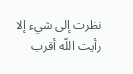نظرت إلى شيء إلا رأيت اللّه أقرب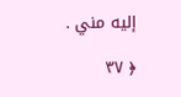إليه مني .

﴿ ٣٧